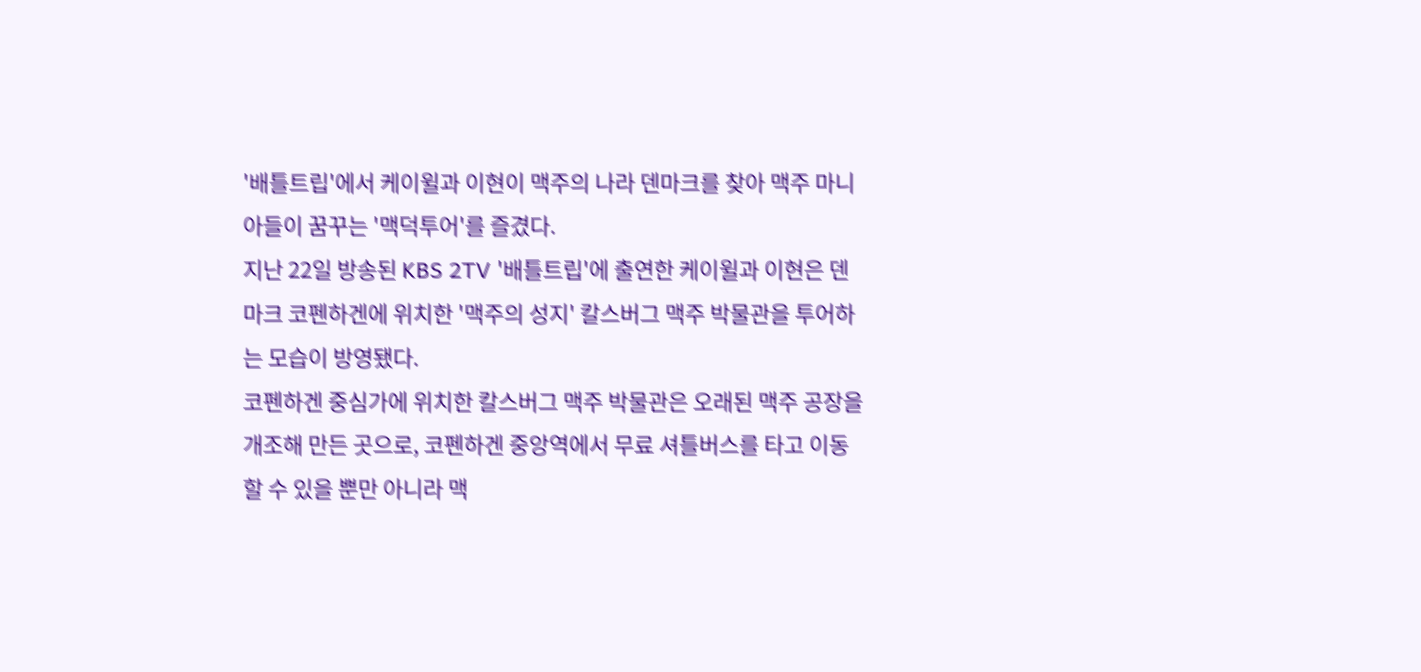'배틀트립'에서 케이윌과 이현이 맥주의 나라 덴마크를 찾아 맥주 마니아들이 꿈꾸는 '맥덕투어'를 즐겼다.
지난 22일 방송된 KBS 2TV '배틀트립'에 출연한 케이윌과 이현은 덴마크 코펜하겐에 위치한 '맥주의 성지' 칼스버그 맥주 박물관을 투어하는 모습이 방영됐다.
코펜하겐 중심가에 위치한 칼스버그 맥주 박물관은 오래된 맥주 공장을 개조해 만든 곳으로, 코펜하겐 중앙역에서 무료 셔틀버스를 타고 이동할 수 있을 뿐만 아니라 맥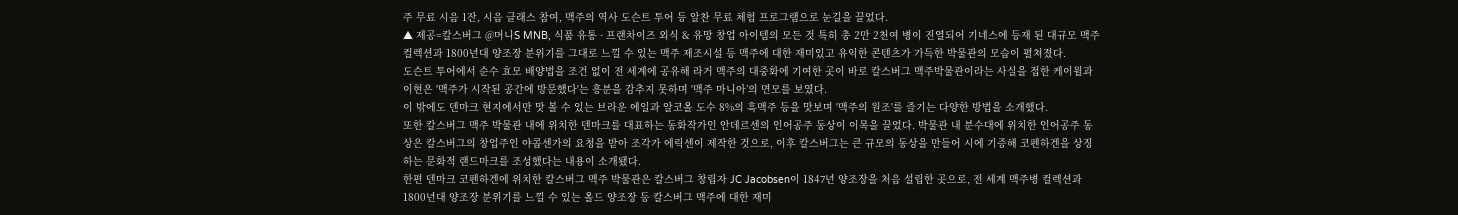주 무료 시음 1잔, 시음 클래스 참여, 맥주의 역사 도슨트 투어 등 알찬 무료 체험 프로그램으로 눈길을 끌었다.
▲ 제공=칼스버그 @머니S MNB, 식품 유통 · 프랜차이즈 외식 & 유망 창업 아이템의 모든 것 특히 총 2만 2천여 병이 진열되어 기네스에 등재 된 대규모 맥주 컬렉션과 1800년대 양조장 분위기를 그대로 느낄 수 있는 맥주 제조시설 등 맥주에 대한 재미있고 유익한 콘텐츠가 가득한 박물관의 모습이 펼쳐졌다.
도슨트 투어에서 순수 효모 배양법을 조건 없이 전 세계에 공유해 라거 맥주의 대중화에 기여한 곳이 바로 칼스버그 맥주박물관이라는 사실을 접한 케이윌과 이현은 '맥주가 시작된 공간에 방문했다'는 흥분을 감추지 못하며 '맥주 마니아’의 면모를 보였다.
이 밖에도 덴마크 현지에서만 맛 볼 수 있는 브라운 에일과 알코올 도수 8%의 흑맥주 등을 맛보며 '맥주의 원조'를 즐기는 다양한 방법을 소개했다.
또한 칼스버그 맥주 박물관 내에 위치한 덴마크를 대표하는 동화작가인 안데르센의 인어공주 동상이 이목을 끌었다. 박물관 내 분수대에 위치한 인어공주 동상은 칼스버그의 창업주인 야콥센가의 요청을 받아 조각가 에릭센이 제작한 것으로, 이후 칼스버그는 큰 규모의 동상을 만들어 시에 기증해 코펜하겐을 상징하는 문화적 랜드마크를 조성했다는 내용이 소개됐다.
한편 덴마크 코펜하겐에 위치한 칼스버그 맥주 박물관은 칼스버그 창립자 JC Jacobsen이 1847년 양조장을 처음 설립한 곳으로, 전 세계 맥주병 컬렉션과 1800년대 양조장 분위기를 느낄 수 있는 올드 양조장 등 칼스버그 맥주에 대한 재미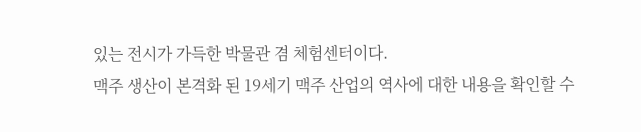있는 전시가 가득한 박물관 겸 체험센터이다.
맥주 생산이 본격화 된 19세기 맥주 산업의 역사에 대한 내용을 확인할 수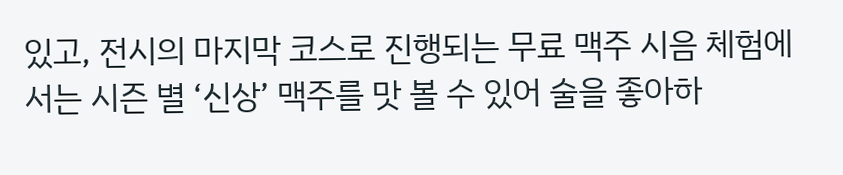있고, 전시의 마지막 코스로 진행되는 무료 맥주 시음 체험에서는 시즌 별 ‘신상’ 맥주를 맛 볼 수 있어 술을 좋아하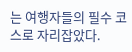는 여행자들의 필수 코스로 자리잡았다.